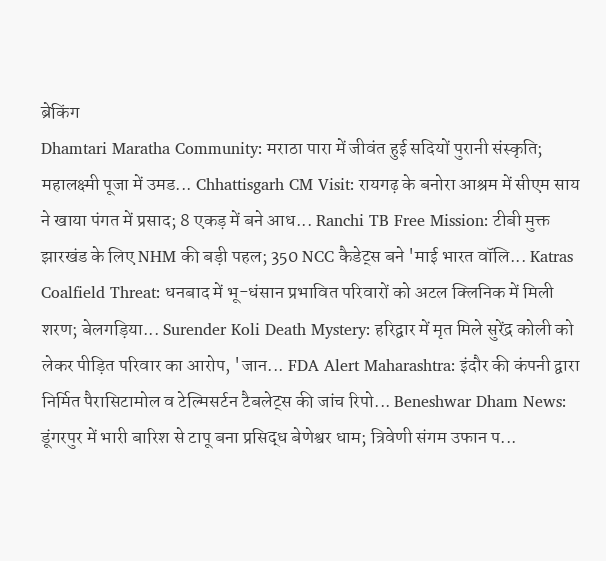ब्रेकिंग
Dhamtari Maratha Community: मराठा पारा में जीवंत हुई सदियों पुरानी संस्कृति; महालक्ष्मी पूजा में उमड... Chhattisgarh CM Visit: रायगढ़ के बनोरा आश्रम में सीएम साय ने खाया पंगत में प्रसाद; 8 एकड़ में बने आध... Ranchi TB Free Mission: टीबी मुक्त झारखंड के लिए NHM की बड़ी पहल; 350 NCC कैडेट्स बने 'माई भारत वॉलि... Katras Coalfield Threat: धनबाद में भू-धंसान प्रभावित परिवारों को अटल क्लिनिक में मिली शरण; बेलगड़िया... Surender Koli Death Mystery: हरिद्वार में मृत मिले सुरेंद्र कोली को लेकर पीड़ित परिवार का आरोप, 'जान... FDA Alert Maharashtra: इंदौर की कंपनी द्वारा निर्मित पैरासिटामोल व टेल्मिसर्टन टैबलेट्स की जांच रिपो... Beneshwar Dham News: डूंगरपुर में भारी बारिश से टापू बना प्रसिद्ध बेणेश्वर धाम; त्रिवेणी संगम उफान प...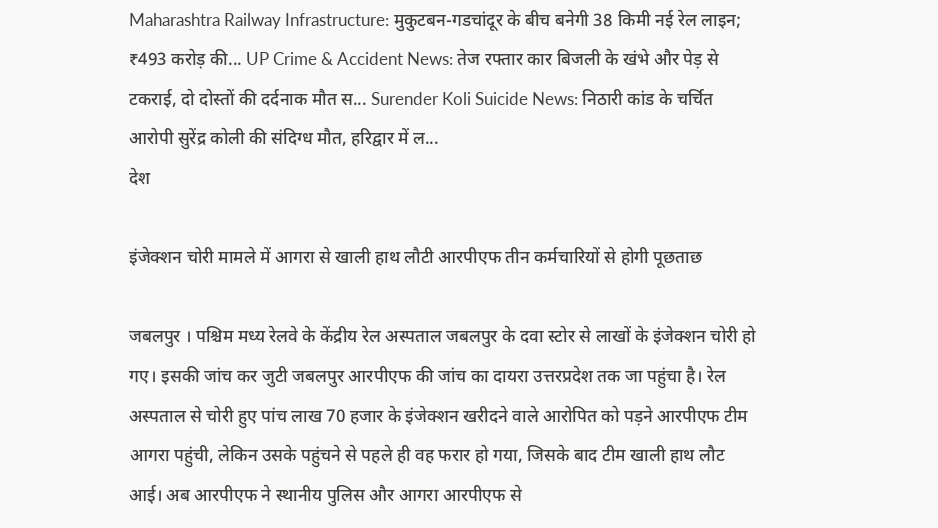Maharashtra Railway Infrastructure: मुकुटबन-गडचांदूर के बीच बनेगी 38 किमी नई रेल लाइन; ₹493 करोड़ की... UP Crime & Accident News: तेज रफ्तार कार बिजली के खंभे और पेड़ से टकराई, दो दोस्तों की दर्दनाक मौत स... Surender Koli Suicide News: निठारी कांड के चर्चित आरोपी सुरेंद्र कोली की संदिग्ध मौत, हरिद्वार में ल...
देश

इंजेक्शन चोरी मामले में आगरा से खाली हाथ लौटी आरपीएफ तीन कर्मचारियों से होगी पूछताछ

जबलपुर । पश्चिम मध्य रेलवे के केंद्रीय रेल अस्पताल जबलपुर के दवा स्टोर से लाखों के इंजेक्शन चोरी हो गए। इसकी जांच कर जुटी जबलपुर आरपीएफ की जांच का दायरा उत्तरप्रदेश तक जा पहुंचा है। रेल अस्पताल से चोरी हुए पांच लाख 70 हजार के इंजेक्शन खरीदने वाले आरोपित को पड़ने आरपीएफ टीम आगरा पहुंची, लेकिन उसके पहुंचने से पहले ही वह फरार हो गया, जिसके बाद टीम खाली हाथ लौट आई। अब आरपीएफ ने स्थानीय पुलिस और आगरा आरपीएफ से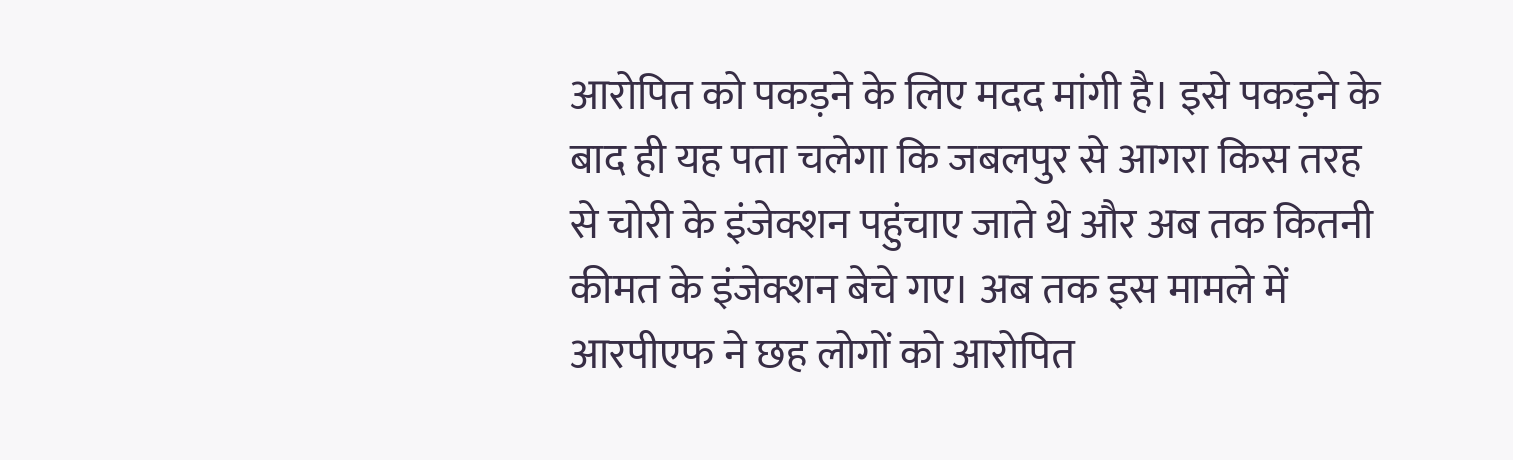आरोपित को पकड़ने के लिए मदद मांगी है। इसे पकड़ने के बाद ही यह पता चलेगा कि जबलपुर से आगरा किस तरह से चोरी के इंजेक्शन पहुंचाए जाते थे और अब तक कितनी कीमत के इंजेक्शन बेचे गए। अब तक इस मामले में आरपीएफ ने छह लोगों को आरोपित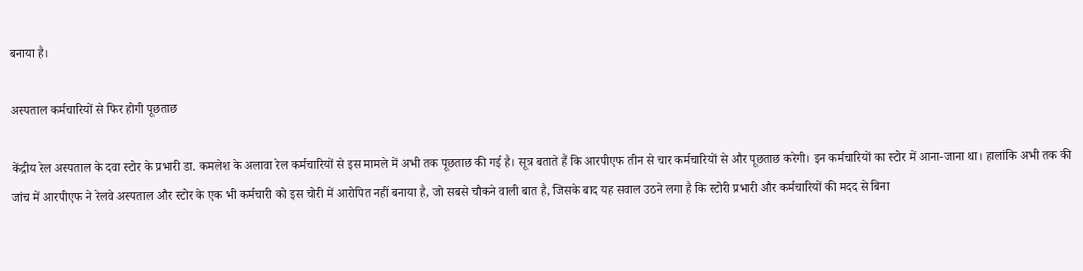बनाया है।

अस्पताल कर्मचारियों से फिर होगी पूछताछ

केंद्रीय रेल अस्पताल के दवा स्टोर के प्रभारी डा. कमलेश के अलावा रेल कर्मचारियों से इस मामले में अभी तक पूछताछ की गई है। सूत्र बताते हैं कि आरपीएफ तीन से चार कर्मचारियों से और पूछताछ करेगी। इन कर्मचारियों का स्टोर में आना-जाना था। हालांकि अभी तक की जांच में आरपीएफ ने रेलवे अस्पताल और स्टोर के एक भी कर्मचारी को इस चोरी में आरोपित नहीं बनाया है, जो सबसे चौकने वाली बात है, जिसके बाद यह सवाल उठने लगा है कि स्टोरी प्रभारी और कर्मचारियों की मदद से बिना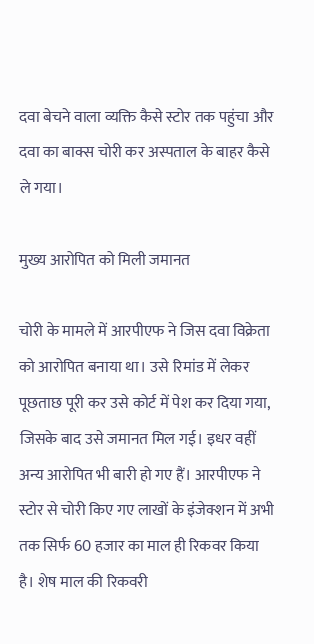दवा बेचने वाला व्यक्ति कैसे स्टोर तक पहुंचा और दवा का बाक्स चोरी कर अस्पताल के बाहर कैसे ले गया।

मुख्य आरोपित को मिली जमानत

चोरी के मामले में आरपीएफ ने जिस दवा विक्रेता को आरोपित बनाया था। उसे रिमांड में लेकर पूछताछ पूरी कर उसे कोर्ट में पेश कर दिया गया, जिसके बाद उसे जमानत मिल गई। इधर वहीं अन्य आरोपित भी बारी हो गए हैं। आरपीएफ ने स्टोर से चोरी किए गए लाखों के इंजेक्शन में अभी तक सिर्फ 60 हजार का माल ही रिकवर किया है। शेष माल की रिकवरी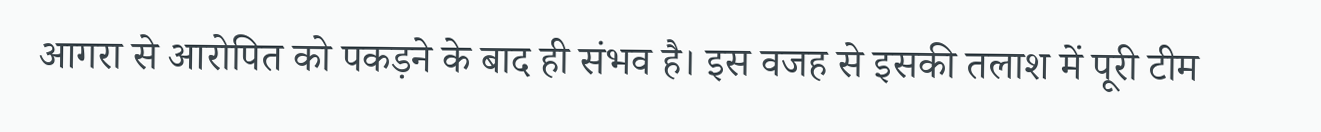आगरा से आरोपित को पकड़ने के बाद ही संभव है। इस वजह से इसकी तलाश में पूरी टीम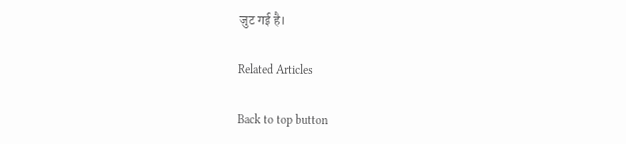जुट गई है।

Related Articles

Back to top button